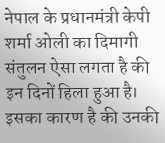नेपाल के प्रधानमंत्री केपी शर्मा ओली का दिमागी संतुलन ऐसा लगता है की इन दिनों हिला हुआ है। इसका कारण है की उनकी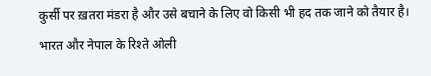कुर्सी पर ख़तरा मंडरा है और उसे बचाने के लिए वो किसी भी हद तक जाने को तैयार है।
भारत और नेपाल के रिश्ते ओली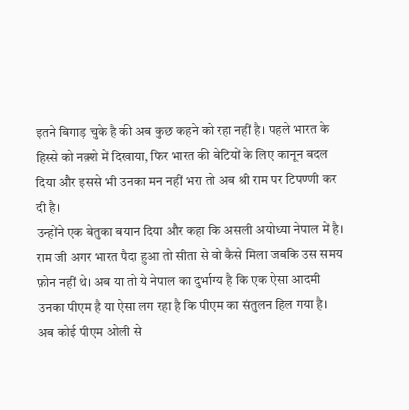इतने बिगाड़ चुके है की अब कुछ कहने को रहा नहीं है। पहले भारत के हिस्से को नक़्शे में दिखाया, फिर भारत की बेटियों के लिए कानून बदल दिया और इससे भी उनका मन नहीं भरा तो अब श्री राम पर टिपण्णी कर दी है।
उन्होंने एक बेतुका बयान दिया और कहा कि असली अयोध्या नेपाल में है। राम जी अगर भारत पैदा हुआ तो सीता से वो कैसे मिला जबकि उस समय फ़ोन नहीं थे। अब या तो ये नेपाल का दुर्भाग्य है कि एक ऐसा आदमी उनका पीएम है या ऐसा लग रहा है कि पीएम का संतुलन हिल गया है।
अब कोई पीएम ओली से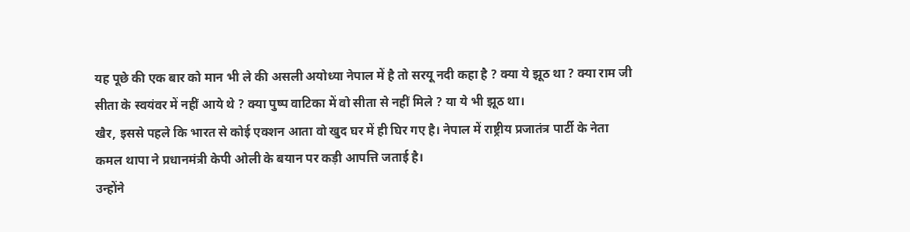यह पूछे की एक बार को मान भी ले की असली अयोध्या नेपाल में है तो सरयू नदी कहा है ? क्या ये झूठ था ? क्या राम जी सीता के स्वयंवर में नहीं आये थे ? क्या पुष्प वाटिका में वो सीता से नहीं मिले ? या ये भी झूठ था।
खैर, इससे पहले कि भारत से कोई एक्शन आता वो खुद घर में ही घिर गए है। नेपाल में राष्ट्रीय प्रजातंत्र पार्टी के नेता कमल थापा ने प्रधानमंत्री केपी ओली के बयान पर कड़ी आपत्ति जताई है।
उन्होंने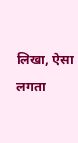लिखा, ऐसा लगता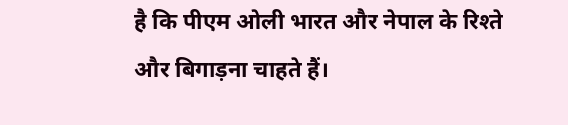है कि पीएम ओली भारत और नेपाल के रिश्ते और बिगाड़ना चाहते हैं।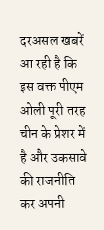दरअसल खबरें आ रही है कि इस वक्त पीएम ओली पूरी तरह चीन के प्रेशर में है और उकसावे की राजनीति कर अपनी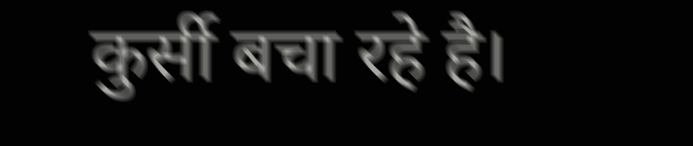कुर्सी बचा रहे है।